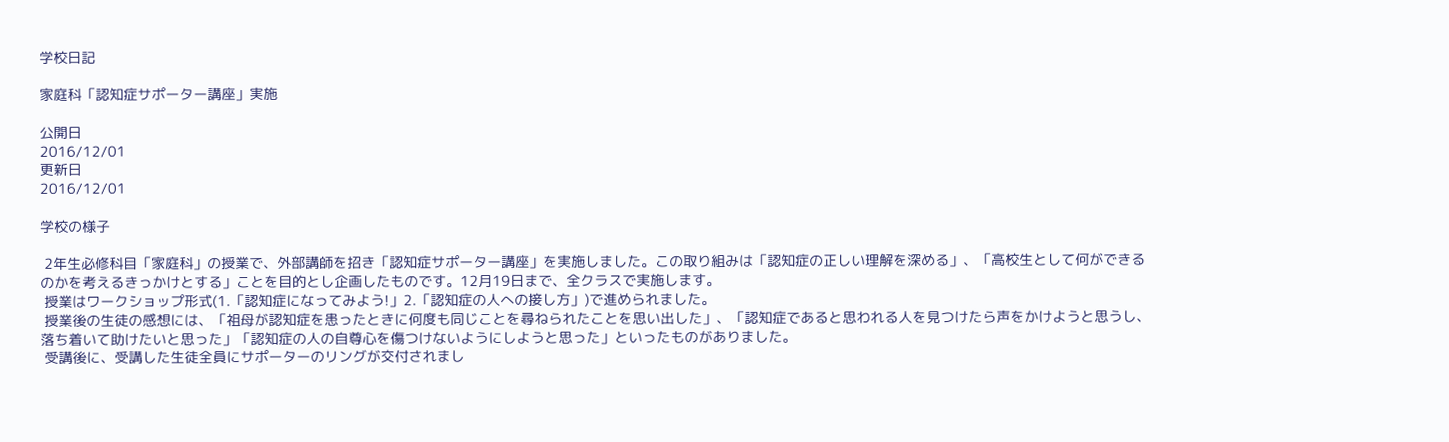学校日記

家庭科「認知症サポーター講座」実施

公開日
2016/12/01
更新日
2016/12/01

学校の様子

 2年生必修科目「家庭科」の授業で、外部講師を招き「認知症サポーター講座」を実施しました。この取り組みは「認知症の正しい理解を深める」、「高校生として何ができるのかを考えるきっかけとする」ことを目的とし企画したものです。12月19日まで、全クラスで実施します。
 授業はワークショップ形式(1.「認知症になってみよう!」2.「認知症の人への接し方」)で進められました。
 授業後の生徒の感想には、「祖母が認知症を患ったときに何度も同じことを尋ねられたことを思い出した」、「認知症であると思われる人を見つけたら声をかけようと思うし、落ち着いて助けたいと思った」「認知症の人の自尊心を傷つけないようにしようと思った」といったものがありました。
 受講後に、受講した生徒全員にサポーターのリングが交付されまし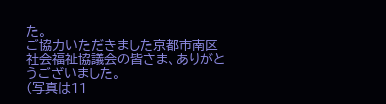た。
ご協力いただきました京都市南区社会福祉協議会の皆さま、ありがとうございました。
(写真は11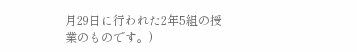月29日に行われた2年5組の授業のものです。)